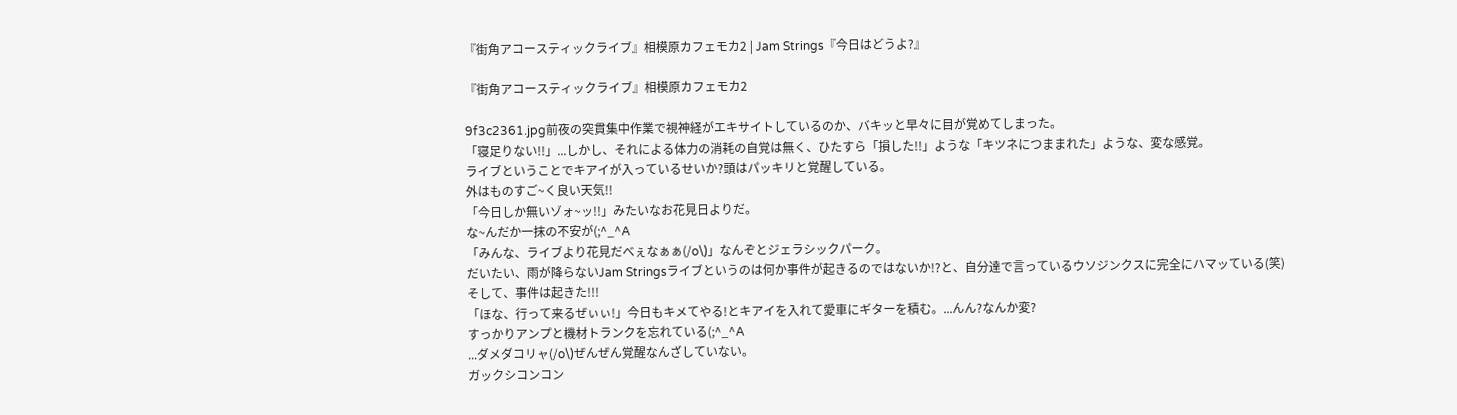『街角アコースティックライブ』相模原カフェモカ2 | Jam Strings『今日はどうよ?』

『街角アコースティックライブ』相模原カフェモカ2

9f3c2361.jpg前夜の突貫集中作業で視神経がエキサイトしているのか、バキッと早々に目が覚めてしまった。
「寝足りない!!」...しかし、それによる体力の消耗の自覚は無く、ひたすら「損した!!」ような「キツネにつままれた」ような、変な感覚。
ライブということでキアイが入っているせいか?頭はパッキリと覚醒している。
外はものすご~く良い天気!!
「今日しか無いゾォ~ッ!!」みたいなお花見日よりだ。
な~んだか一抹の不安が(;^_^A
「みんな、ライブより花見だべぇなぁぁ(/o\)」なんぞとジェラシックパーク。
だいたい、雨が降らないJam Stringsライブというのは何か事件が起きるのではないか!?と、自分達で言っているウソジンクスに完全にハマッている(笑)
そして、事件は起きた!!!
「ほな、行って来るぜぃぃ!」今日もキメてやる!とキアイを入れて愛車にギターを積む。...んん?なんか変?
すっかりアンプと機材トランクを忘れている(;^_^A
...ダメダコリャ(/o\)ぜんぜん覚醒なんざしていない。
ガックシコンコン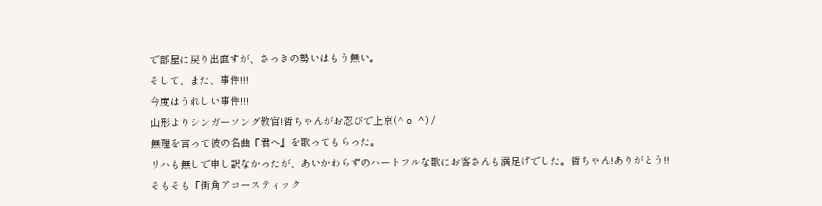で部屋に戻り出直すが、さっきの勢いはもう無い。
そして、また、事件!!!
今度はうれしい事件!!!
山形よりシンガーソング教官!哲ちゃんがお忍びで上京(^ o ^)/
無理を言って彼の名曲『君へ』を歌ってもらった。
リハも無しで申し訳なかったが、あいかわらずのハートフルな歌にお客さんも満足げでした。哲ちゃん!ありがとう!!
そもそも『街角アコースティック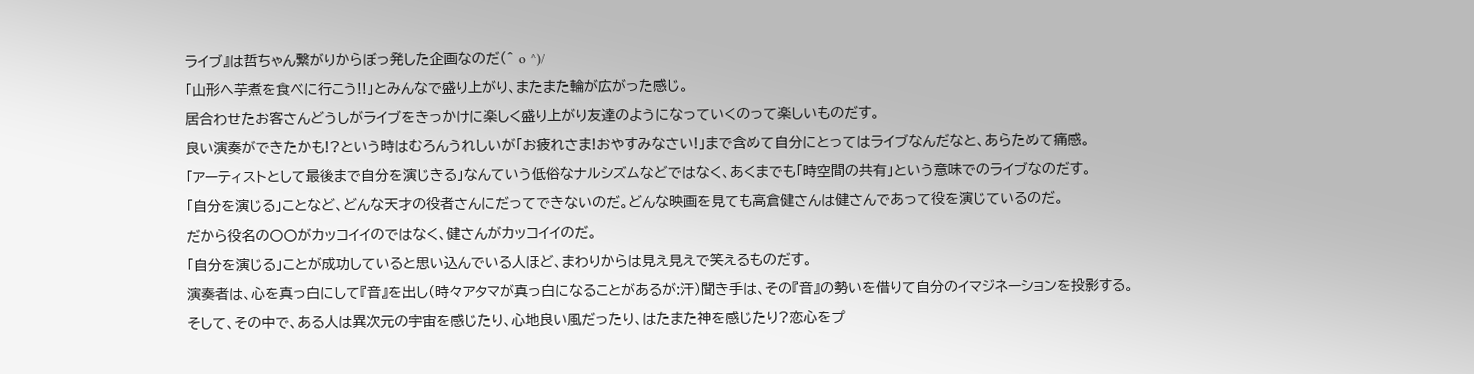ライブ』は哲ちゃん繋がりからぼっ発した企画なのだ(^ o ^)/
「山形へ芋煮を食べに行こう!!」とみんなで盛り上がり、またまた輪が広がった感じ。
居合わせたお客さんどうしがライブをきっかけに楽しく盛り上がり友達のようになっていくのって楽しいものだす。
良い演奏ができたかも!?という時はむろんうれしいが「お疲れさま!おやすみなさい!」まで含めて自分にとってはライブなんだなと、あらためて痛感。
「アーティストとして最後まで自分を演じきる」なんていう低俗なナルシズムなどではなく、あくまでも「時空間の共有」という意味でのライブなのだす。
「自分を演じる」ことなど、どんな天才の役者さんにだってできないのだ。どんな映画を見ても高倉健さんは健さんであって役を演じているのだ。
だから役名の〇〇がカッコイイのではなく、健さんがカッコイイのだ。
「自分を演じる」ことが成功していると思い込んでいる人ほど、まわりからは見え見えで笑えるものだす。
演奏者は、心を真っ白にして『音』を出し(時々アタマが真っ白になることがあるが:汗)聞き手は、その『音』の勢いを借りて自分のイマジネーションを投影する。
そして、その中で、ある人は異次元の宇宙を感じたり、心地良い風だったり、はたまた神を感じたり?恋心をプ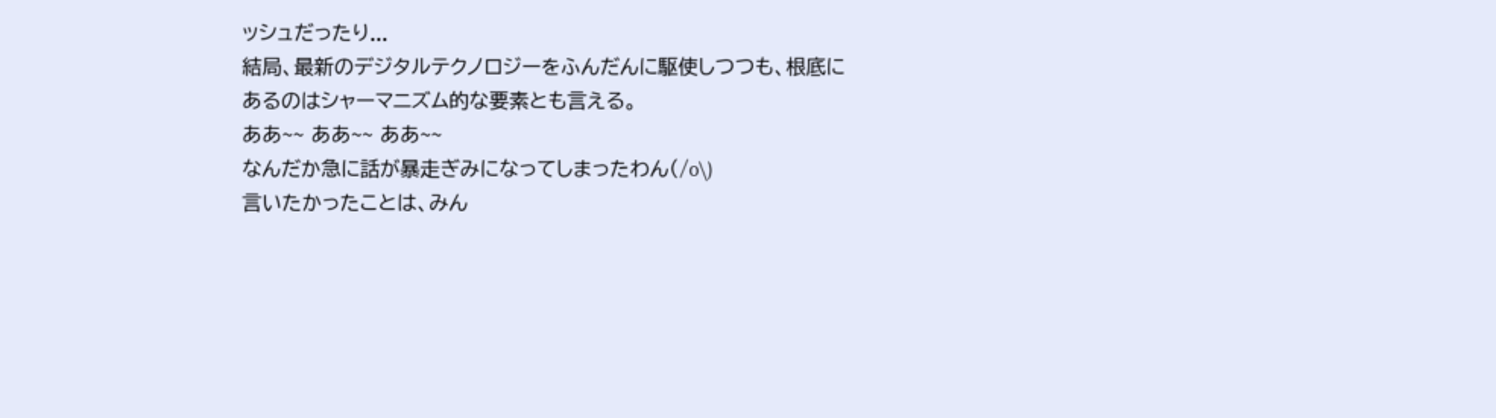ッシュだったり...
結局、最新のデジタルテクノロジーをふんだんに駆使しつつも、根底にあるのはシャーマニズム的な要素とも言える。
ああ~~ ああ~~ ああ~~
なんだか急に話が暴走ぎみになってしまったわん(/o\)
言いたかったことは、みん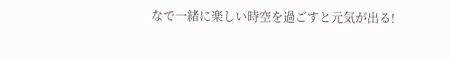なで一緒に楽しい時空を過ごすと元気が出る!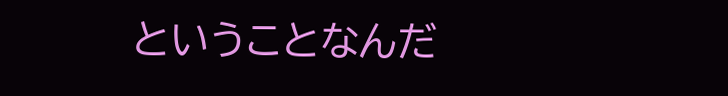ということなんだ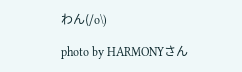わん(/o\)

photo by HARMONYさん